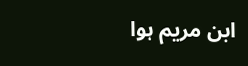ابن مریم ہوا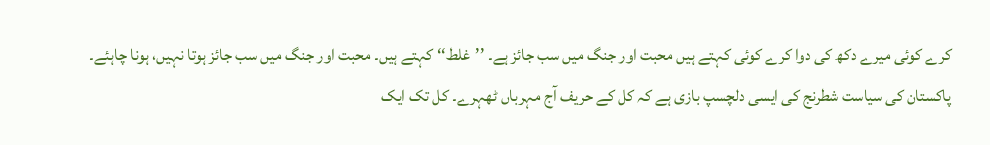کرے کوئی میرے دکھ کی دوا کرے کوئی کہتے ہیں محبت اور جنگ میں سب جائز ہے۔ ’’غلط‘‘ کہتے ہیں۔ محبت اور جنگ میں سب جائز ہوتا نہیں، ہونا چاہئے۔ پاکستان کی سیاست شطرنج کی ایسی دلچسپ بازی ہے کہ کل کے حریف آج مہرباں ٹھہرے۔ کل تک ایک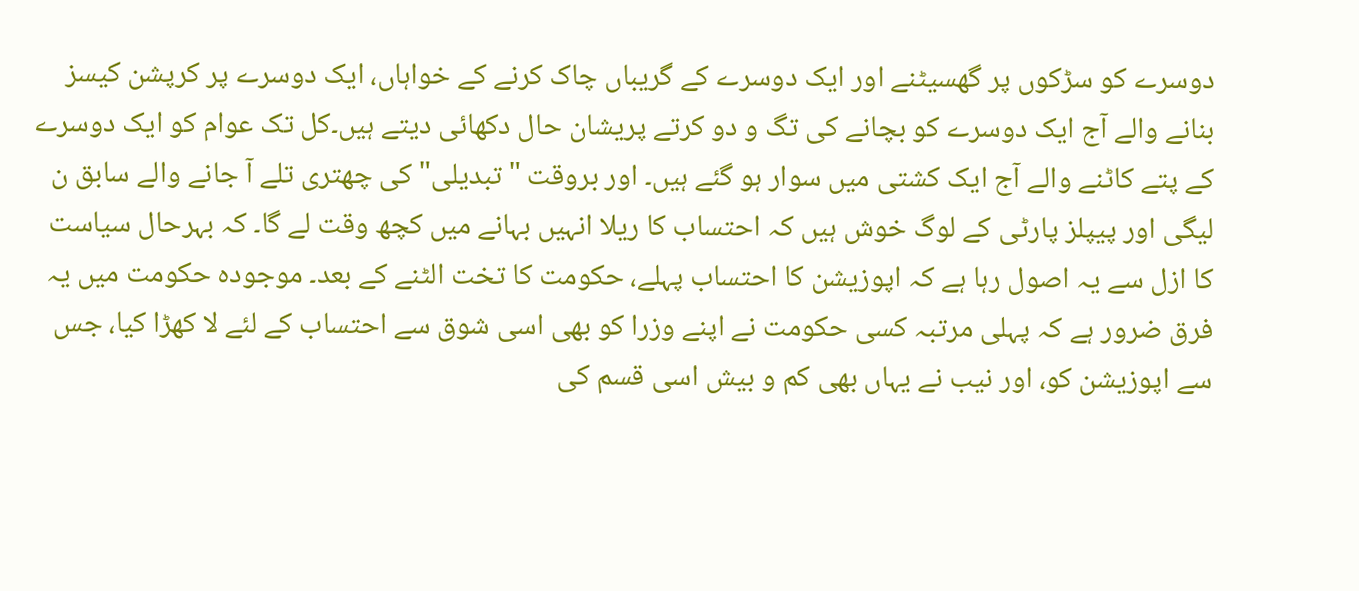دوسرے کو سڑکوں پر گھسیٹنے اور ایک دوسرے کے گریباں چاک کرنے کے خواہاں، ایک دوسرے پر کرپشن کیسز بنانے والے آج ایک دوسرے کو بچانے کی تگ و دو کرتے پریشان حال دکھائی دیتے ہیں۔کل تک عوام کو ایک دوسرے کے پتے کاٹنے والے آج ایک کشتی میں سوار ہو گئے ہیں۔ اور بروقت "تبدیلی" کی چھتری تلے آ جانے والے سابق ن لیگی اور پیپلز پارٹی کے لوگ خوش ہیں کہ احتساب کا ریلا انہیں بہانے میں کچھ وقت لے گا۔ کہ بہرحال سیاست کا ازل سے یہ اصول رہا ہے کہ اپوزیشن کا احتساب پہلے، حکومت کا تخت الٹنے کے بعد۔ موجودہ حکومت میں یہ فرق ضرور ہے کہ پہلی مرتبہ کسی حکومت نے اپنے وزرا کو بھی اسی شوق سے احتساب کے لئے لا کھڑا کیا، جس سے اپوزیشن کو، اور نیب نے یہاں بھی کم و بیش اسی قسم کی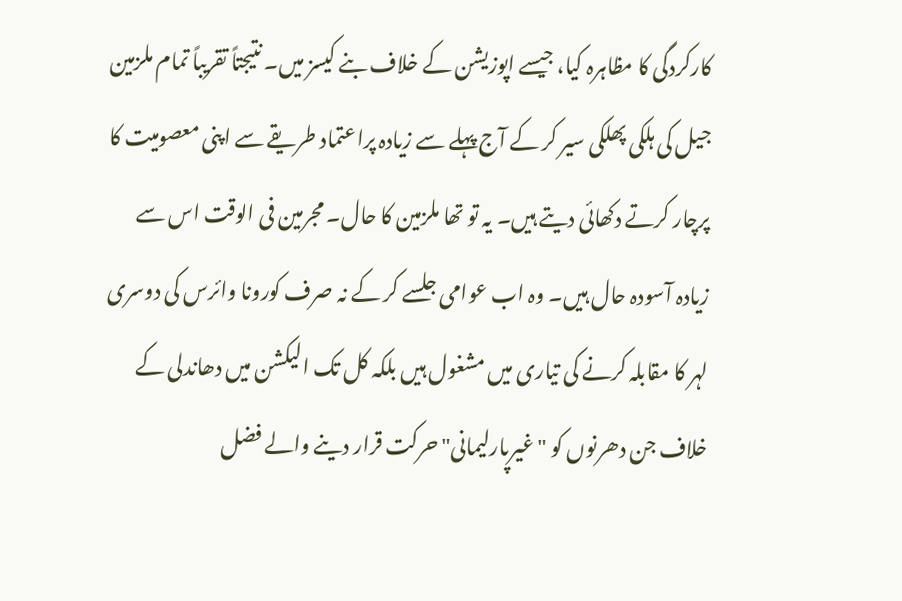کارکردگی کا مظاہرہ کیا، جیسے اپوزیشن کے خلاف بنے کیسز میں۔ نتیجتاً تقریباً تمام ملزمین جیل کی ہلکی پھلکی سیر کر کے آج پہلے سے زیادہ پراعتماد طریقے سے اپنی معصومیت کا پرچار کرتے دکھائی دیتے ہیں۔ یہ تو تھا ملزمین کا حال۔ مجرمین فی الوقت اس سے زیادہ آسودہ حال ہیں۔ وہ اب عوامی جلسے کر کے نہ صرف کورونا وائرس کی دوسری لہر کا مقابلہ کرنے کی تیاری میں مشغول ہیں بلکہ کل تک الیکشن میں دھاندلی کے خلاف جن دھرنوں کو "غیرپارلیمانی" حرکت قرار دینے والے فضل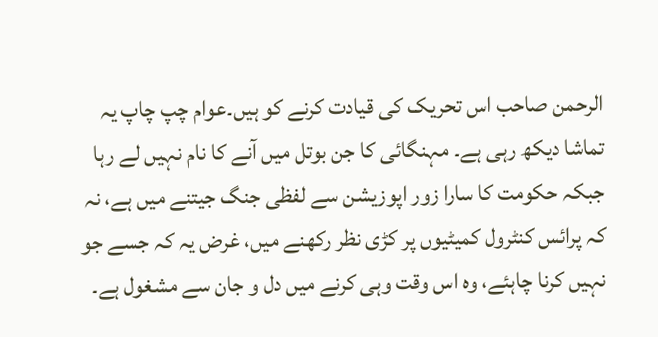الرحمن صاحب اس تحریک کی قیادت کرنے کو ہیں۔عوام چپ چاپ یہ تماشا دیکھ رہی ہے۔ مہنگائی کا جن بوتل میں آنے کا نام نہیں لے رہا جبکہ حکومت کا سارا زور اپوزیشن سے لفظی جنگ جیتنے میں ہے، نہ کہ پرائس کنٹرول کمیٹیوں پر کڑی نظر رکھنے میں، غرض یہ کہ جسے جو نہیں کرنا چاہئے، وہ اس وقت وہی کرنے میں دل و جان سے مشغول ہے۔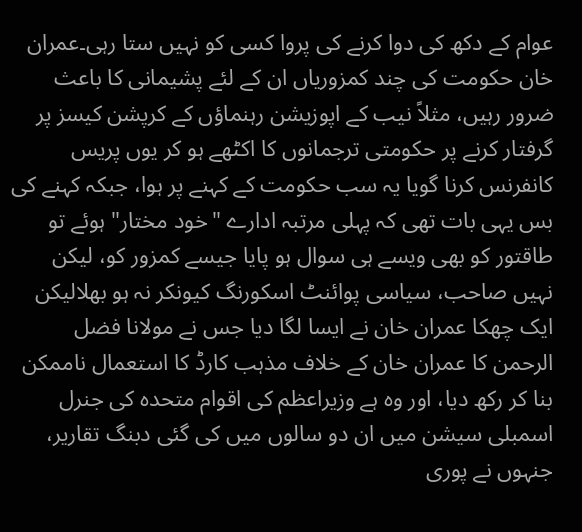عوام کے دکھ کی دوا کرنے کی پروا کسی کو نہیں ستا رہی۔عمران خان حکومت کی چند کمزوریاں ان کے لئے پشیمانی کا باعث ضرور رہیں، مثلاً نیب کے اپوزیشن رہنماؤں کے کرپشن کیسز پر گرفتار کرنے پر حکومتی ترجمانوں کا اکٹھے ہو کر یوں پریس کانفرنس کرنا گویا یہ سب حکومت کے کہنے پر ہوا، جبکہ کہنے کی بس یہی بات تھی کہ پہلی مرتبہ ادارے "خود مختار" ہوئے تو طاقتور کو بھی ویسے ہی سوال ہو پایا جیسے کمزور کو، لیکن نہیں صاحب، سیاسی پوائنٹ اسکورنگ کیونکر نہ ہو بھلالیکن ایک چھکا عمران خان نے ایسا لگا دیا جس نے مولانا فضل الرحمن کا عمران خان کے خلاف مذہب کارڈ کا استعمال ناممکن بنا کر رکھ دیا، اور وہ ہے وزیراعظم کی اقوام متحدہ کی جنرل اسمبلی سیشن میں ان دو سالوں میں کی گئی دبنگ تقاریر، جنہوں نے پوری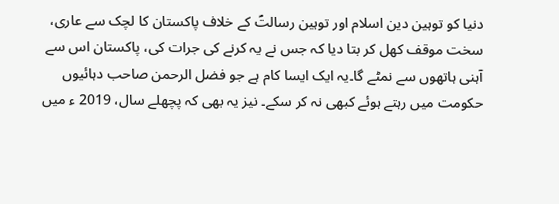دنیا کو توہین دین اسلام اور توہین رسالتؐ کے خلاف پاکستان کا لچک سے عاری، سخت موقف کھل کر بتا دیا کہ جس نے یہ کرنے کی جرات کی، پاکستان اس سے آہنی ہاتھوں سے نمٹے گا۔یہ ایک ایسا کام ہے جو فضل الرحمن صاحب دہائیوں حکومت میں رہتے ہوئے کبھی نہ کر سکے۔ نیز یہ بھی کہ پچھلے سال، 2019 ء میں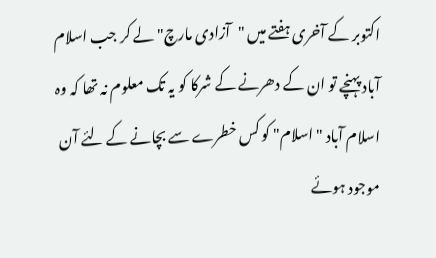اکتوبر کے آخری ہفتے میں "آزادی مارچ" لے کر جب اسلام آباد پہنچے تو ان کے دھرنے کے شرکا کو یہ تک معلوم نہ تھا کہ وہ اسلام آباد "اسلام" کو کس خطرے سے بچانے کے لئے آن موجود ہوئے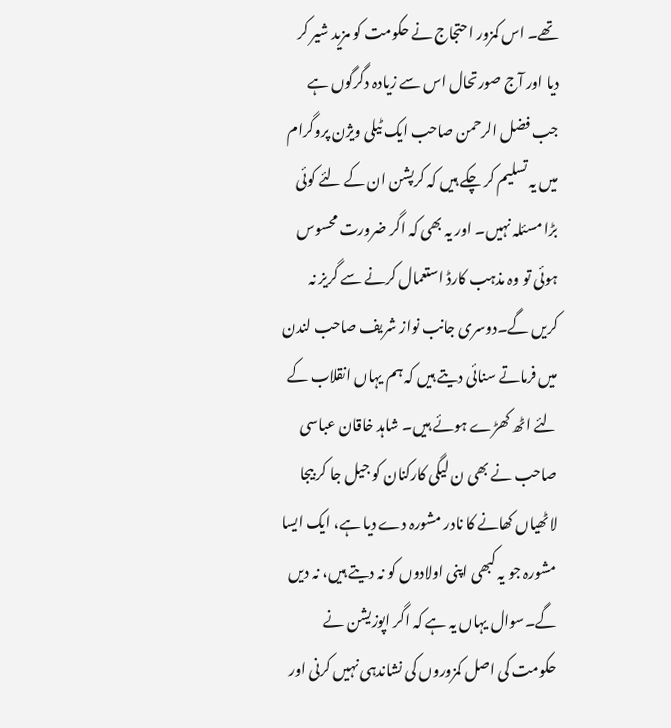تھے۔ اس کمزور احتجاج نے حکومت کو مزید شیر کر دیا اور آج صورتحال اس سے زیادہ دگرگوں ہے جب فضل الرحمن صاحب ایک ٹیلی ویژن پروگرام میں یہ تسلیم کر چکے ہیں کہ کرپشن ان کے لئے کوئی بڑا مسئلہ نہیں۔ اور یہ بھی کہ اگر ضرورت محسوس ہوئی تو وہ مذہب کارڈ استعمال کرنے سے گریز نہ کریں گے۔دوسری جانب نواز شریف صاحب لندن میں فرماتے سنائی دیتے ہیں کہ ہم یہاں انقلاب کے لئے اٹھ کھڑے ہوئے ہیں۔ شاہد خاقان عباسی صاحب نے بھی ن لیگی کارکنان کو جیل جا کر بیجا لاٹھیاں کھانے کا نادر مشورہ دے دیا ہے، ایک ایسا مشورہ جو یہ کبھی اپنی اولادوں کو نہ دیتے ہیں، نہ دیں گے۔سوال یہاں یہ ہے کہ اگر اپوزیشن نے حکومت کی اصل کمزوروں کی نشاندہی نہیں کرنی اور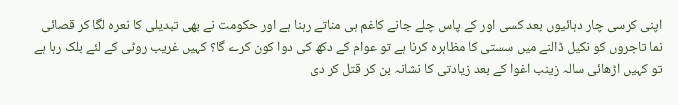اپنی کرسی چار دہائیوں بعد کسی اور کے پاس چلے جانے کاغم ہی مناتے رہنا ہے اور حکومت نے بھی تبدیلی کا نعرہ لگا کر قصائی نما تاجروں کو نکیل ڈالنے میں سستی کا مظاہرہ کرنا ہے تو عوام کے دکھ کی دوا کون کرے گا؟ کہیں غریب روٹی کے لئے بلک رہا ہے تو کہیں اڑھائی سالہ زینب اغوا کے بعد زیادتی کا نشانہ بن کر قتل کر دی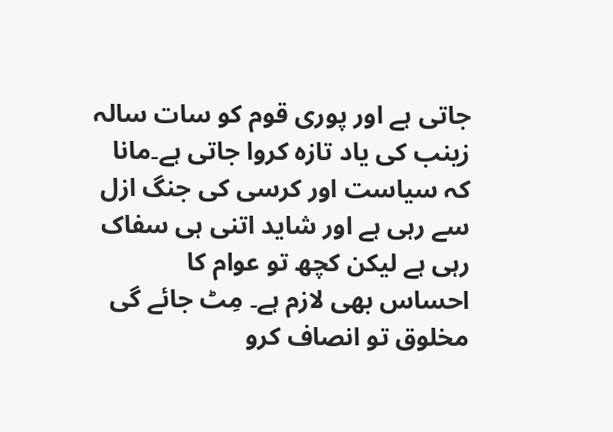جاتی ہے اور پوری قوم کو سات سالہ زینب کی یاد تازہ کروا جاتی ہے۔مانا کہ سیاست اور کرسی کی جنگ ازل سے رہی ہے اور شاید اتنی ہی سفاک رہی ہے لیکن کچھ تو عوام کا احساس بھی لازم ہے۔ مِٹ جائے گی مخلوق تو انصاف کرو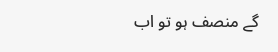گے منصف ہو تو اب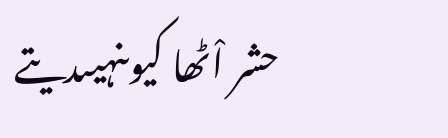حشر اْٹھا کیوںنہیںدیتے